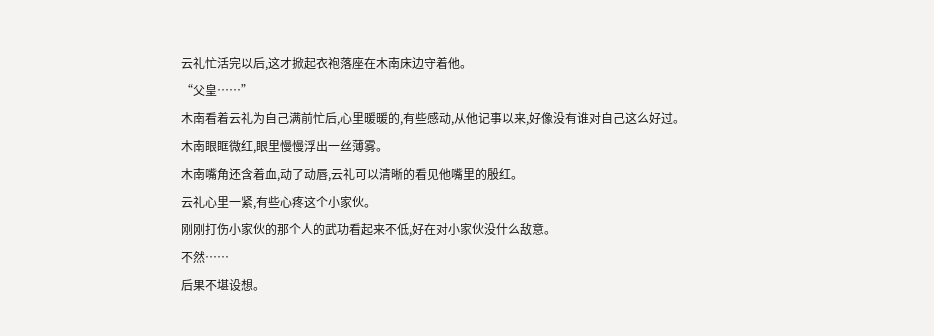云礼忙活完以后,这才掀起衣袍落座在木南床边守着他。
“父皇……”
木南看着云礼为自己满前忙后,心里暖暖的,有些感动,从他记事以来,好像没有谁对自己这么好过。
木南眼眶微红,眼里慢慢浮出一丝薄雾。
木南嘴角还含着血,动了动唇,云礼可以清晰的看见他嘴里的殷红。
云礼心里一紧,有些心疼这个小家伙。
刚刚打伤小家伙的那个人的武功看起来不低,好在对小家伙没什么敌意。
不然……
后果不堪设想。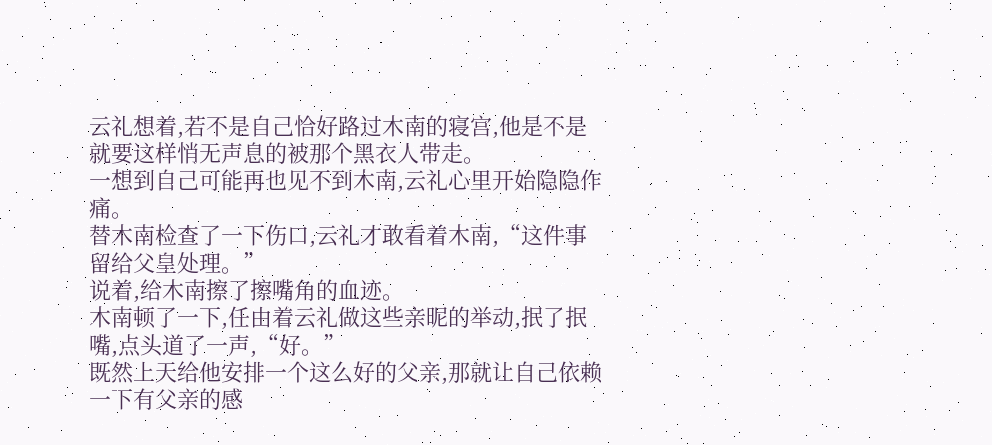云礼想着,若不是自己恰好路过木南的寝宫,他是不是就要这样悄无声息的被那个黑衣人带走。
一想到自己可能再也见不到木南,云礼心里开始隐隐作痛。
替木南检查了一下伤口,云礼才敢看着木南,“这件事留给父皇处理。”
说着,给木南擦了擦嘴角的血迹。
木南顿了一下,任由着云礼做这些亲昵的举动,抿了抿嘴,点头道了一声,“好。”
既然上天给他安排一个这么好的父亲,那就让自己依赖一下有父亲的感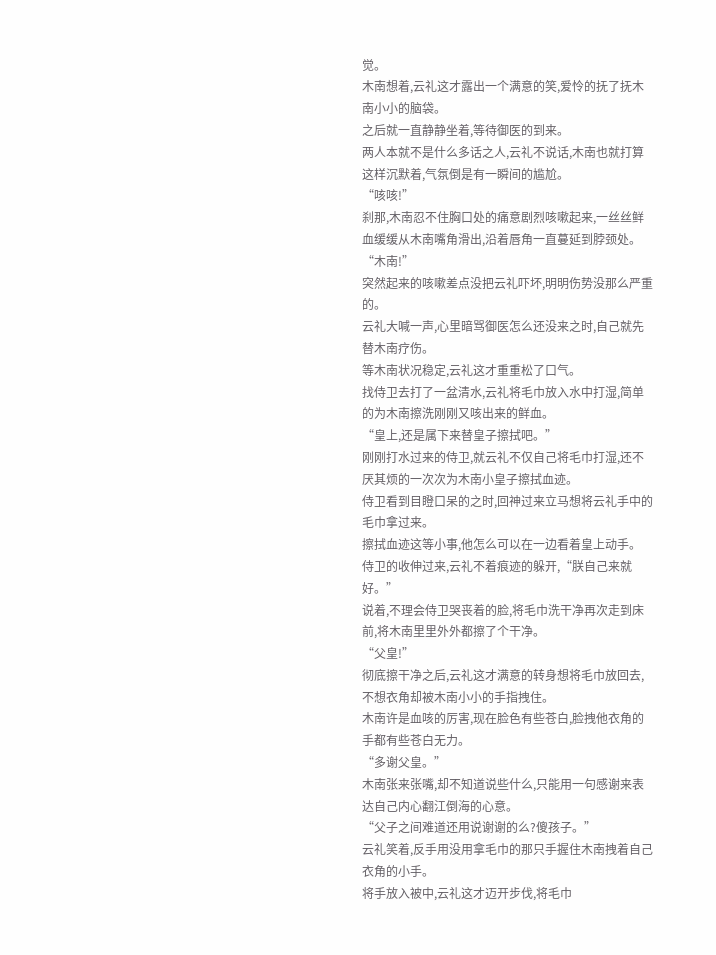觉。
木南想着,云礼这才露出一个满意的笑,爱怜的抚了抚木南小小的脑袋。
之后就一直静静坐着,等待御医的到来。
两人本就不是什么多话之人,云礼不说话,木南也就打算这样沉默着,气氛倒是有一瞬间的尴尬。
“咳咳!”
刹那,木南忍不住胸口处的痛意剧烈咳嗽起来,一丝丝鲜血缓缓从木南嘴角滑出,沿着唇角一直蔓延到脖颈处。
“木南!”
突然起来的咳嗽差点没把云礼吓坏,明明伤势没那么严重的。
云礼大喊一声,心里暗骂御医怎么还没来之时,自己就先替木南疗伤。
等木南状况稳定,云礼这才重重松了口气。
找侍卫去打了一盆清水,云礼将毛巾放入水中打湿,简单的为木南擦洗刚刚又咳出来的鲜血。
“皇上,还是属下来替皇子擦拭吧。”
刚刚打水过来的侍卫,就云礼不仅自己将毛巾打湿,还不厌其烦的一次次为木南小皇子擦拭血迹。
侍卫看到目瞪口呆的之时,回神过来立马想将云礼手中的毛巾拿过来。
擦拭血迹这等小事,他怎么可以在一边看着皇上动手。
侍卫的收伸过来,云礼不着痕迹的躲开,“朕自己来就好。”
说着,不理会侍卫哭丧着的脸,将毛巾洗干净再次走到床前,将木南里里外外都擦了个干净。
“父皇!”
彻底擦干净之后,云礼这才满意的转身想将毛巾放回去,不想衣角却被木南小小的手指拽住。
木南许是血咳的厉害,现在脸色有些苍白,脸拽他衣角的手都有些苍白无力。
“多谢父皇。”
木南张来张嘴,却不知道说些什么,只能用一句感谢来表达自己内心翻江倒海的心意。
“父子之间难道还用说谢谢的么?傻孩子。”
云礼笑着,反手用没用拿毛巾的那只手握住木南拽着自己衣角的小手。
将手放入被中,云礼这才迈开步伐,将毛巾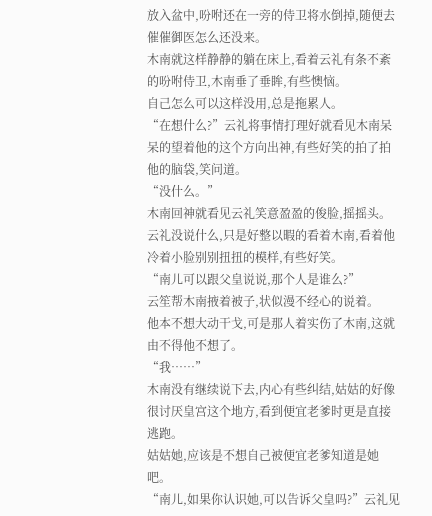放入盆中,吩咐还在一旁的侍卫将水倒掉,随便去催催御医怎么还没来。
木南就这样静静的躺在床上,看着云礼有条不紊的吩咐侍卫,木南垂了垂眸,有些懊恼。
自己怎么可以这样没用,总是拖累人。
“在想什么?”云礼将事情打理好就看见木南呆呆的望着他的这个方向出神,有些好笑的拍了拍他的脑袋,笑问道。
“没什么。”
木南回神就看见云礼笑意盈盈的俊脸,摇摇头。
云礼没说什么,只是好整以暇的看着木南,看着他冷着小脸别别扭扭的模样,有些好笑。
“南儿可以跟父皇说说,那个人是谁么?”
云笙帮木南掖着被子,状似漫不经心的说着。
他本不想大动干戈,可是那人着实伤了木南,这就由不得他不想了。
“我……”
木南没有继续说下去,内心有些纠结,姑姑的好像很讨厌皇宫这个地方,看到便宜老爹时更是直接逃跑。
姑姑她,应该是不想自己被便宜老爹知道是她吧。
“南儿,如果你认识她,可以告诉父皇吗?”云礼见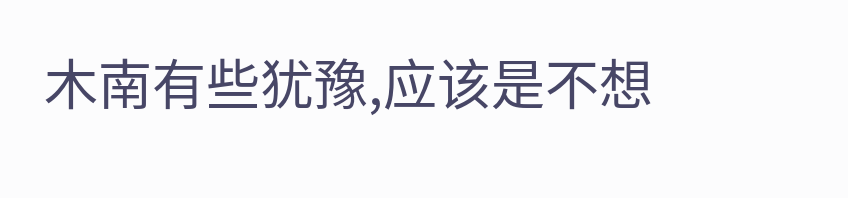木南有些犹豫,应该是不想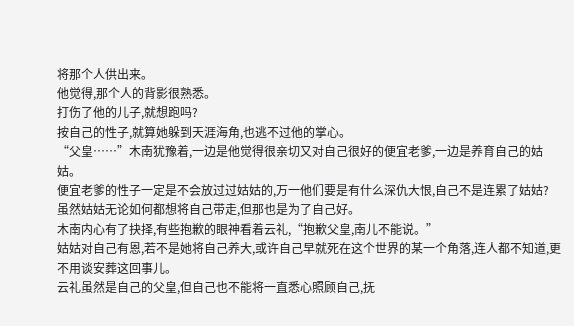将那个人供出来。
他觉得,那个人的背影很熟悉。
打伤了他的儿子,就想跑吗?
按自己的性子,就算她躲到天涯海角,也逃不过他的掌心。
“父皇……”木南犹豫着,一边是他觉得很亲切又对自己很好的便宜老爹,一边是养育自己的姑姑。
便宜老爹的性子一定是不会放过过姑姑的,万一他们要是有什么深仇大恨,自己不是连累了姑姑?
虽然姑姑无论如何都想将自己带走,但那也是为了自己好。
木南内心有了抉择,有些抱歉的眼神看着云礼,“抱歉父皇,南儿不能说。”
姑姑对自己有恩,若不是她将自己养大,或许自己早就死在这个世界的某一个角落,连人都不知道,更不用谈安葬这回事儿。
云礼虽然是自己的父皇,但自己也不能将一直悉心照顾自己,抚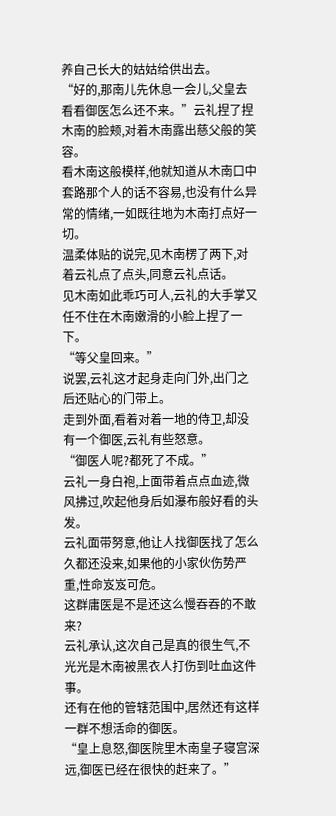养自己长大的姑姑给供出去。
“好的,那南儿先休息一会儿,父皇去看看御医怎么还不来。”云礼捏了捏木南的脸颊,对着木南露出慈父般的笑容。
看木南这般模样,他就知道从木南口中套路那个人的话不容易,也没有什么异常的情绪,一如既往地为木南打点好一切。
温柔体贴的说完,见木南楞了两下,对着云礼点了点头,同意云礼点话。
见木南如此乖巧可人,云礼的大手掌又任不住在木南嫩滑的小脸上捏了一下。
“等父皇回来。”
说罢,云礼这才起身走向门外,出门之后还贴心的门带上。
走到外面,看着对着一地的侍卫,却没有一个御医,云礼有些怒意。
“御医人呢?都死了不成。”
云礼一身白袍,上面带着点点血迹,微风拂过,吹起他身后如瀑布般好看的头发。
云礼面带努意,他让人找御医找了怎么久都还没来,如果他的小家伙伤势严重,性命岌岌可危。
这群庸医是不是还这么慢吞吞的不敢来?
云礼承认,这次自己是真的很生气,不光光是木南被黑衣人打伤到吐血这件事。
还有在他的管辖范围中,居然还有这样一群不想活命的御医。
“皇上息怒,御医院里木南皇子寝宫深远,御医已经在很快的赶来了。”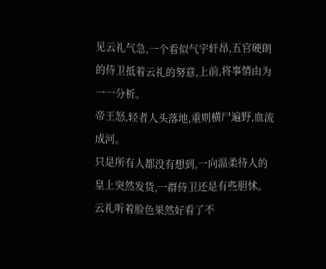见云礼气急,一个看似气宇轩昂,五官硬朗的侍卫抵着云礼的努意,上前,将事情由为一一分析。
帝王怒,轻者人头落地,重则横尸遍野,血流成河。
只是所有人都没有想到,一向温柔待人的皇上突然发货,一群侍卫还是有些胆怵。
云礼听着脸色果然好看了不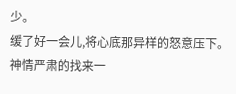少。
缓了好一会儿,将心底那异样的怒意压下。
神情严肃的找来一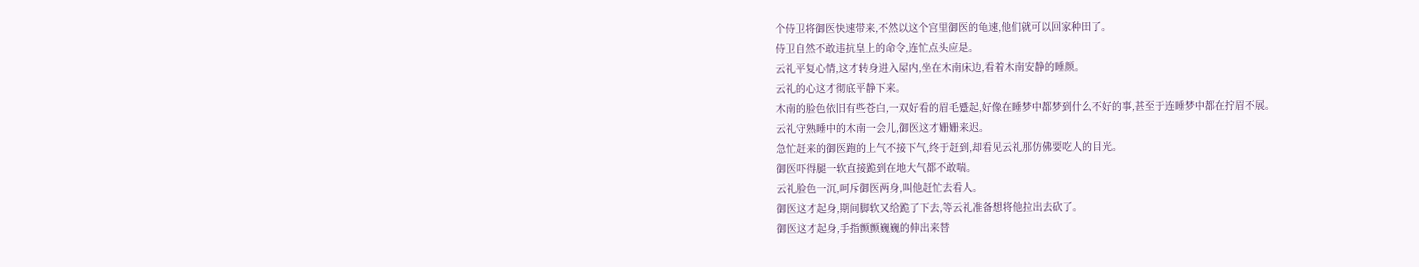个侍卫将御医快速带来,不然以这个宫里御医的龟速,他们就可以回家种田了。
侍卫自然不敢违抗皇上的命令,连忙点头应是。
云礼平复心情,这才转身进入屋内,坐在木南床边,看着木南安静的睡颜。
云礼的心这才彻底平静下来。
木南的脸色依旧有些苍白,一双好看的眉毛蹙起,好像在睡梦中都梦到什么不好的事,甚至于连睡梦中都在拧眉不展。
云礼守熟睡中的木南一会儿,御医这才姗姗来迟。
急忙赶来的御医跑的上气不接下气,终于赶到,却看见云礼那仿佛要吃人的目光。
御医吓得腿一软直接跪到在地大气都不敢喘。
云礼脸色一沉,呵斥御医两身,叫他赶忙去看人。
御医这才起身,期间脚软又给跪了下去,等云礼准备想将他拉出去砍了。
御医这才起身,手指颤颤巍巍的伸出来替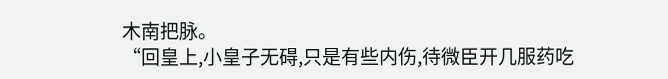木南把脉。
“回皇上,小皇子无碍,只是有些内伤,待微臣开几服药吃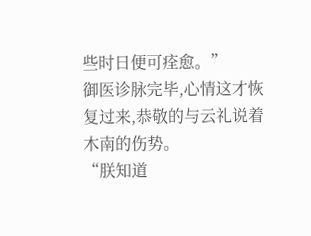些时日便可痊愈。”
御医诊脉完毕,心情这才恢复过来,恭敬的与云礼说着木南的伤势。
“朕知道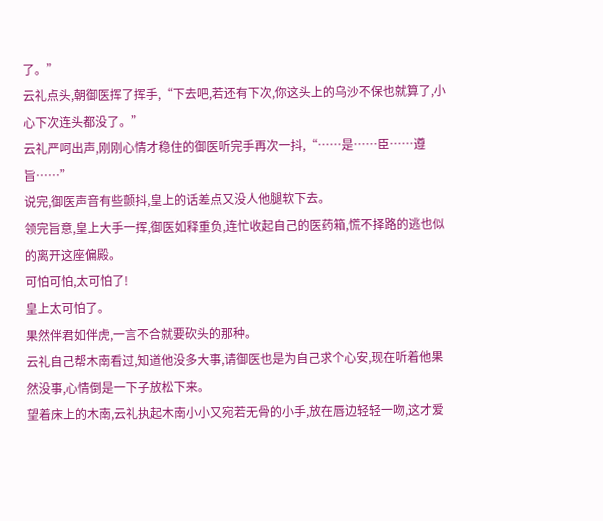了。”
云礼点头,朝御医挥了挥手,“下去吧,若还有下次,你这头上的乌沙不保也就算了,小心下次连头都没了。”
云礼严呵出声,刚刚心情才稳住的御医听完手再次一抖,“……是……臣……遵旨……”
说完,御医声音有些颤抖,皇上的话差点又没人他腿软下去。
领完旨意,皇上大手一挥,御医如释重负,连忙收起自己的医药箱,慌不择路的逃也似的离开这座偏殿。
可怕可怕,太可怕了!
皇上太可怕了。
果然伴君如伴虎,一言不合就要砍头的那种。
云礼自己帮木南看过,知道他没多大事,请御医也是为自己求个心安,现在听着他果然没事,心情倒是一下子放松下来。
望着床上的木南,云礼执起木南小小又宛若无骨的小手,放在唇边轻轻一吻,这才爱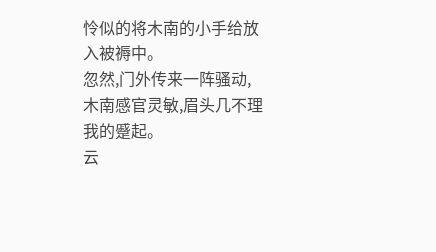怜似的将木南的小手给放入被褥中。
忽然,门外传来一阵骚动,木南感官灵敏,眉头几不理我的蹙起。
云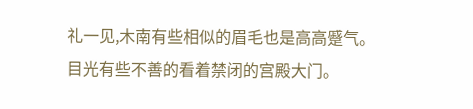礼一见,木南有些相似的眉毛也是高高蹙气。
目光有些不善的看着禁闭的宫殿大门。